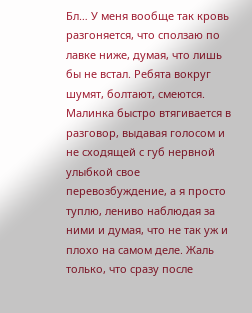Бл… У меня вообще так кровь разгоняется, что сползаю по лавке ниже, думая, что лишь бы не встал. Ребята вокруг шумят, болтают, смеются. Малинка быстро втягивается в разговор, выдавая голосом и не сходящей с губ нервной улыбкой свое перевозбуждение, а я просто туплю, лениво наблюдая за ними и думая, что не так уж и плохо на самом деле. Жаль только, что сразу после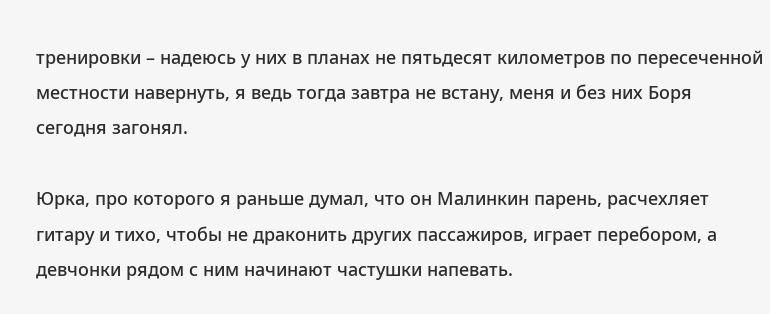тренировки – надеюсь у них в планах не пятьдесят километров по пересеченной местности навернуть, я ведь тогда завтра не встану, меня и без них Боря сегодня загонял.

Юрка, про которого я раньше думал, что он Малинкин парень, расчехляет гитару и тихо, чтобы не драконить других пассажиров, играет перебором, а девчонки рядом с ним начинают частушки напевать.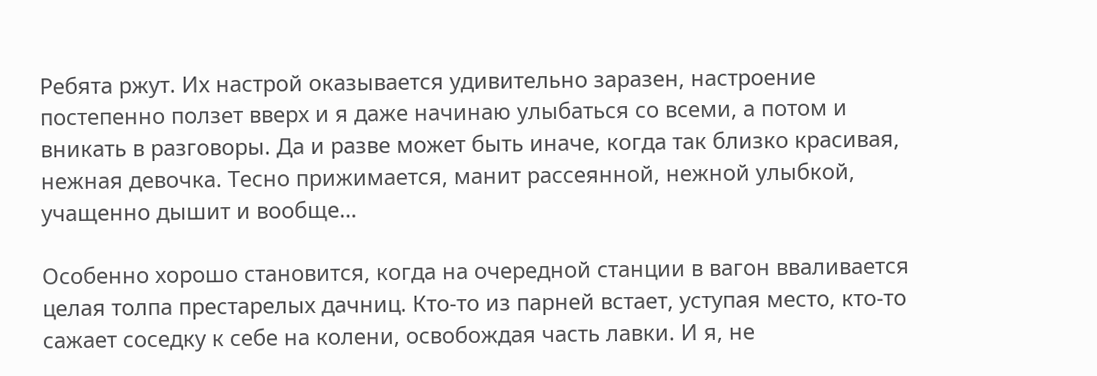Ребята ржут. Их настрой оказывается удивительно заразен, настроение постепенно ползет вверх и я даже начинаю улыбаться со всеми, а потом и вникать в разговоры. Да и разве может быть иначе, когда так близко красивая, нежная девочка. Тесно прижимается, манит рассеянной, нежной улыбкой, учащенно дышит и вообще…

Особенно хорошо становится, когда на очередной станции в вагон вваливается целая толпа престарелых дачниц. Кто-то из парней встает, уступая место, кто-то сажает соседку к себе на колени, освобождая часть лавки. И я, не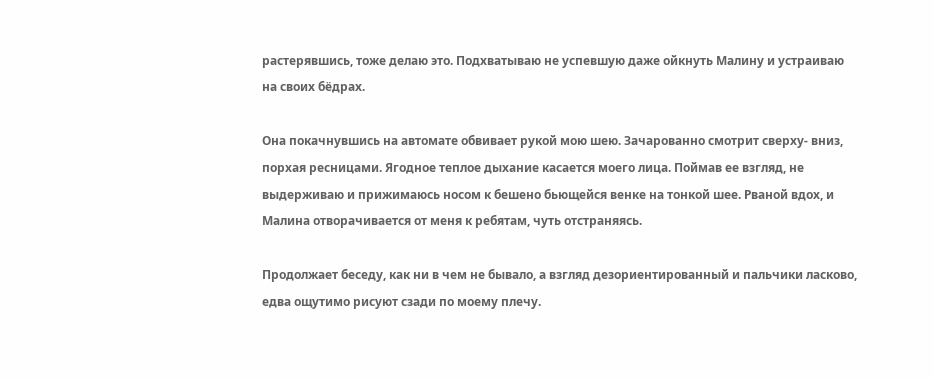растерявшись, тоже делаю это. Подхватываю не успевшую даже ойкнуть Малину и устраиваю на своих бёдрах.

Она покачнувшись на автомате обвивает рукой мою шею. Зачарованно смотрит сверху- вниз, порхая ресницами. Ягодное теплое дыхание касается моего лица. Поймав ее взгляд, не выдерживаю и прижимаюсь носом к бешено бьющейся венке на тонкой шее. Рваной вдох, и Малина отворачивается от меня к ребятам, чуть отстраняясь.

Продолжает беседу, как ни в чем не бывало, а взгляд дезориентированный и пальчики ласково, едва ощутимо рисуют сзади по моему плечу.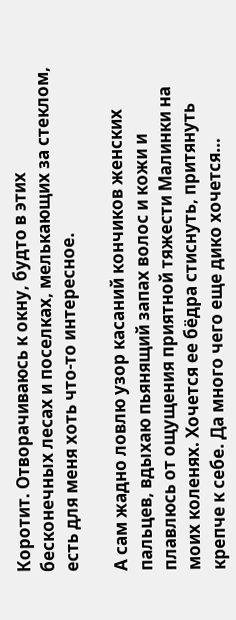Коротит. Отворачиваюсь к окну, будто в этих бесконечных лесах и поселках, мелькающих за стеклом, есть для меня хоть что-то интересное.

А сам жадно ловлю узор касаний кончиков женских пальцев, вдыхаю пьянящий запах волос и кожи и плавлюсь от ощущения приятной тяжести Малинки на моих коленях. Хочется ее бёдра стиснуть, притянуть крепче к себе. Да много чего еще дико хочется…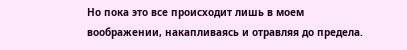Но пока это все происходит лишь в моем воображении, накапливаясь и отравляя до предела.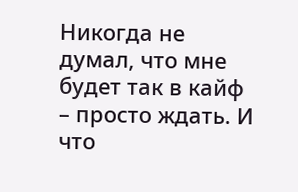Никогда не думал, что мне будет так в кайф – просто ждать. И что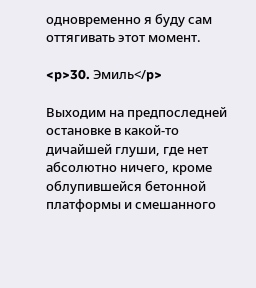одновременно я буду сам оттягивать этот момент.

<p>30. Эмиль</p>

Выходим на предпоследней остановке в какой-то дичайшей глуши, где нет абсолютно ничего, кроме облупившейся бетонной платформы и смешанного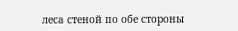леса стеной по обе стороны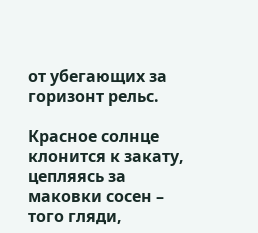от убегающих за горизонт рельс.

Красное солнце клонится к закату, цепляясь за маковки сосен – того гляди,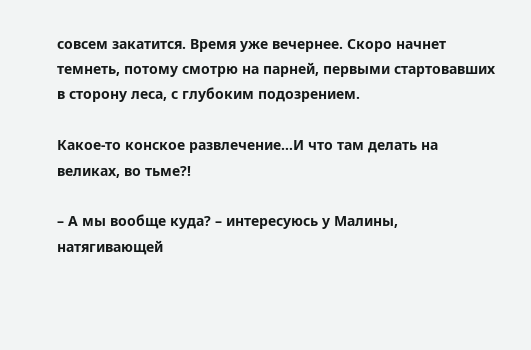совсем закатится. Время уже вечернее. Скоро начнет темнеть, потому смотрю на парней, первыми стартовавших в сторону леса, с глубоким подозрением.

Какое-то конское развлечение…И что там делать на великах, во тьме?!

– А мы вообще куда? – интересуюсь у Малины, натягивающей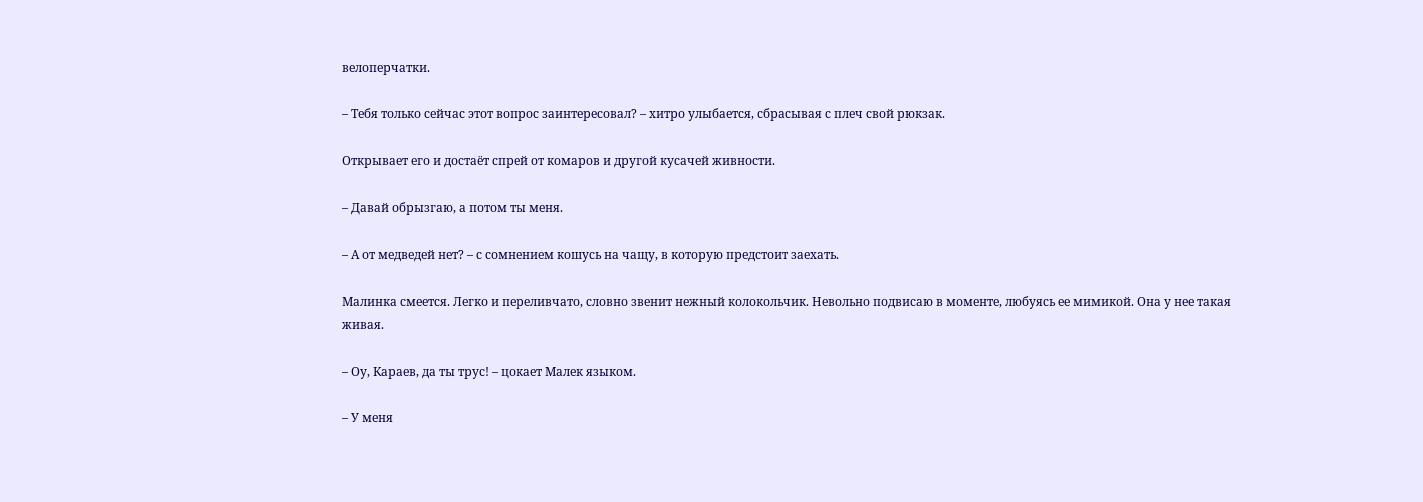велоперчатки.

– Тебя только сейчас этот вопрос заинтересовал? – хитро улыбается, сбрасывая с плеч свой рюкзак.

Открывает его и достаёт спрей от комаров и другой кусачей живности.

– Давай обрызгаю, а потом ты меня.

– А от медведей нет? – с сомнением кошусь на чащу, в которую предстоит заехать.

Малинка смеется. Легко и переливчато, словно звенит нежный колокольчик. Невольно подвисаю в моменте, любуясь ее мимикой. Она у нее такая живая.

– Оу, Караев, да ты трус! – цокает Малек языком.

– У меня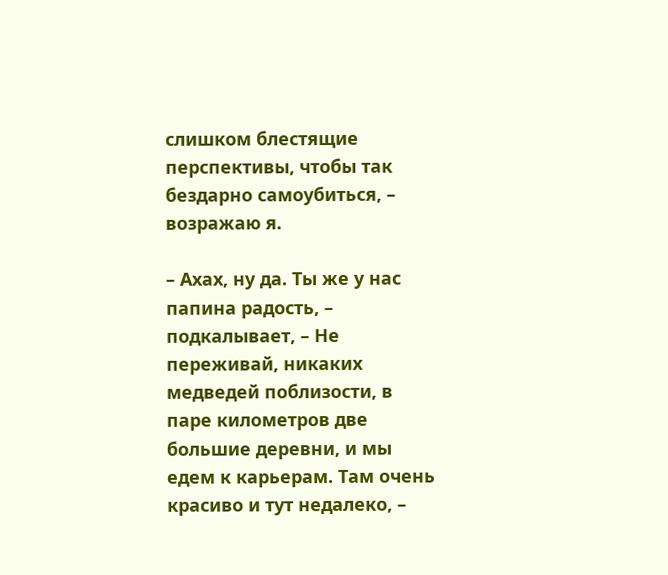слишком блестящие перспективы, чтобы так бездарно самоубиться, – возражаю я.

– Ахах, ну да. Ты же у нас папина радость, – подкалывает, – Не переживай, никаких медведей поблизости, в паре километров две большие деревни, и мы едем к карьерам. Там очень красиво и тут недалеко, –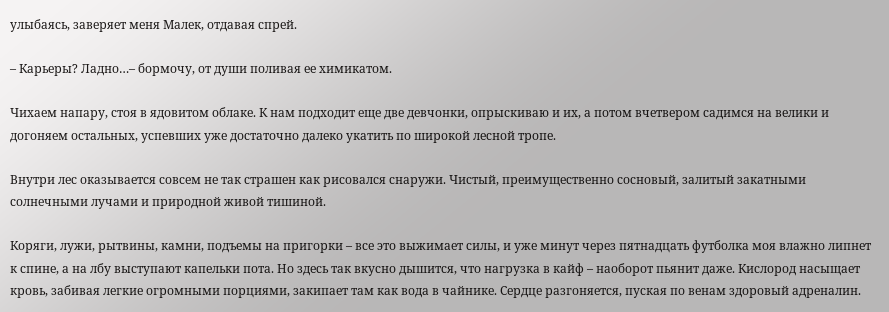улыбаясь, заверяет меня Малек, отдавая спрей.

– Карьеры? Ладно…– бормочу, от души поливая ее химикатом.

Чихаем напару, стоя в ядовитом облаке. К нам подходит еще две девчонки, опрыскиваю и их, а потом вчетвером садимся на велики и догоняем остальных, успевших уже достаточно далеко укатить по широкой лесной тропе.

Внутри лес оказывается совсем не так страшен как рисовался снаружи. Чистый, преимущественно сосновый, залитый закатными солнечными лучами и природной живой тишиной.

Коряги, лужи, рытвины, камни, подъемы на пригорки – все это выжимает силы, и уже минут через пятнадцать футболка моя влажно липнет к спине, а на лбу выступают капельки пота. Но здесь так вкусно дышится, что нагрузка в кайф – наоборот пьянит даже. Кислород насыщает кровь, забивая легкие огромными порциями, закипает там как вода в чайнике. Сердце разгоняется, пуская по венам здоровый адреналин.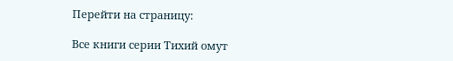Перейти на страницу:

Все книги серии Тихий омут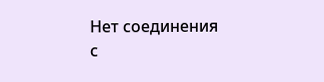Нет соединения с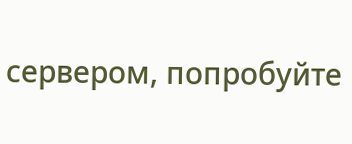сервером, попробуйте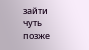зайти чуть позже